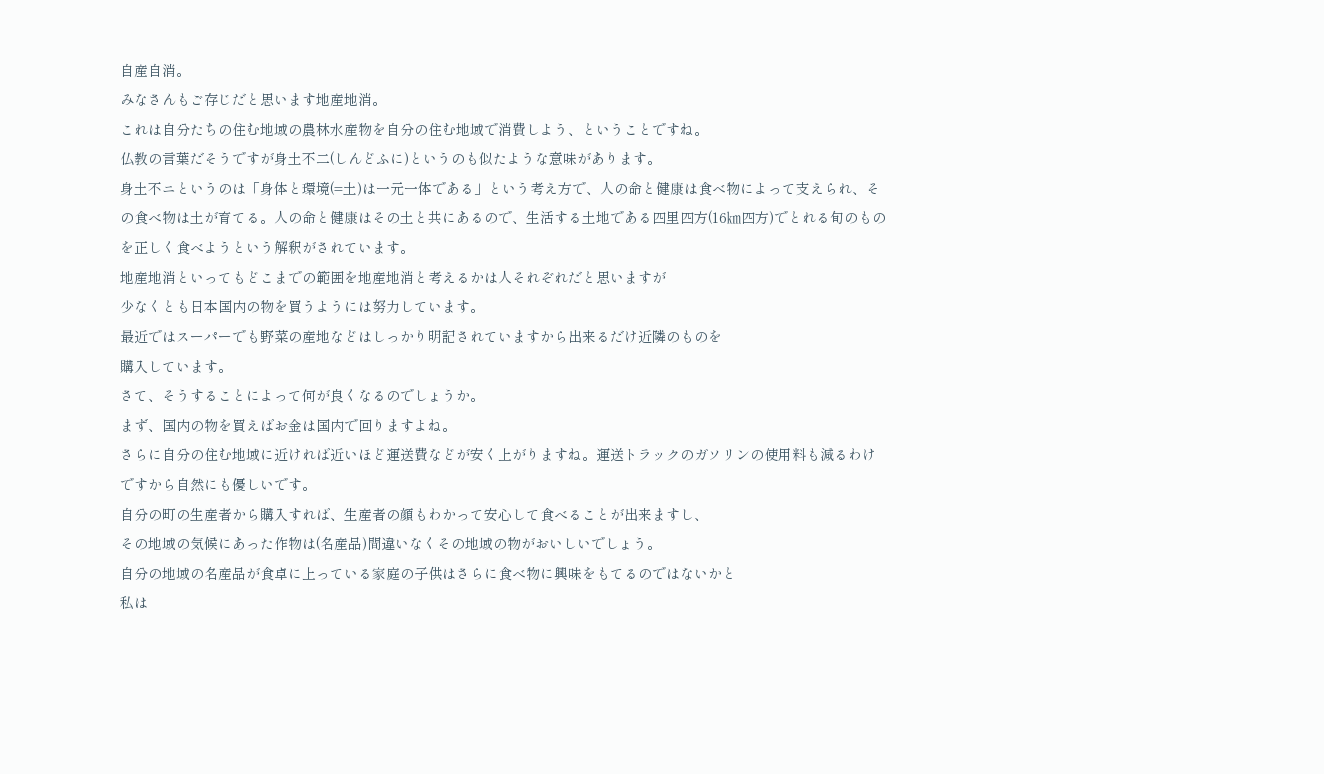自産自消。
みなさんもご存じだと思います地産地消。
これは自分たちの住む地域の農林水産物を自分の住む地域で消費しよう、ということですね。
仏教の言葉だそうですが身土不二(しんどふに)というのも似たような意味があります。
身土不ニというのは「身体と環境(=土)は一元一体である」という考え方で、人の命と健康は食べ物によって支えられ、その食べ物は土が育てる。人の命と健康はその土と共にあるので、生活する土地である四里四方(16㎞四方)でとれる旬のものを正しく食べようという解釈がされています。
地産地消といってもどこまでの範囲を地産地消と考えるかは人それぞれだと思いますが
少なくとも日本国内の物を買うようには努力しています。
最近ではスーパーでも野菜の産地などはしっかり明記されていますから出来るだけ近隣のものを
購入しています。
さて、そうすることによって何が良くなるのでしょうか。
まず、国内の物を買えばお金は国内で回りますよね。
さらに自分の住む地域に近ければ近いほど運送費などが安く上がりますね。運送トラックのガソリンの使用料も減るわけですから自然にも優しいです。
自分の町の生産者から購入すれば、生産者の顔もわかって安心して食べることが出来ますし、
その地域の気候にあった作物は(名産品)間違いなくその地域の物がおいしいでしょう。
自分の地域の名産品が食卓に上っている家庭の子供はさらに食べ物に興味をもてるのではないかと
私は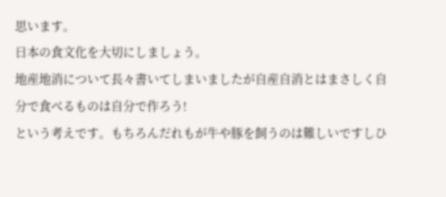思います。
日本の食文化を大切にしましょう。
地産地消について長々書いてしまいましたが自産自消とはまさしく自分で食べるものは自分で作ろう!
という考えです。もちろんだれもが牛や豚を飼うのは難しいですしひ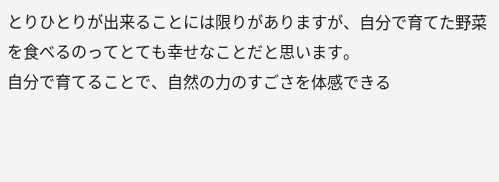とりひとりが出来ることには限りがありますが、自分で育てた野菜を食べるのってとても幸せなことだと思います。
自分で育てることで、自然の力のすごさを体感できる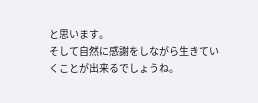と思います。
そして自然に感謝をしながら生きていくことが出来るでしょうね。